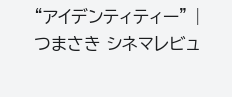“アイデンティティー” | つまさき シネマレビュ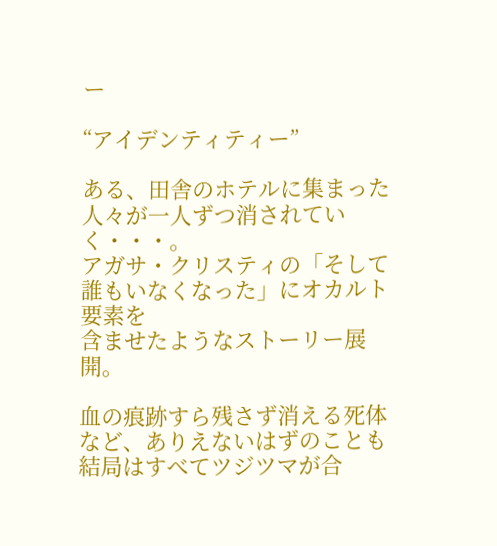ー

“アイデンティティー”

ある、田舎のホテルに集まった人々が一人ずつ消されていく・・・。
アガサ・クリスティの「そして誰もいなくなった」にオカルト要素を
含ませたようなストーリー展開。

血の痕跡すら残さず消える死体など、ありえないはずのことも
結局はすべてツジツマが合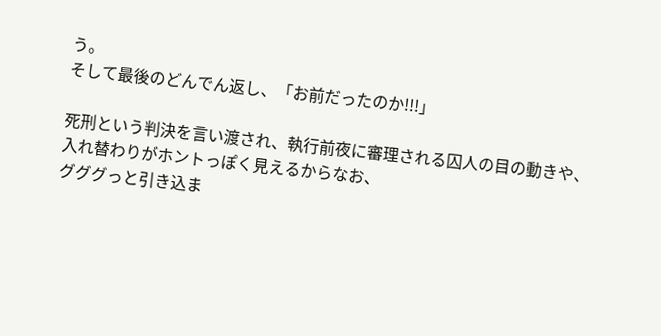う。
そして最後のどんでん返し、「お前だったのか!!!」

死刑という判決を言い渡され、執行前夜に審理される囚人の目の動きや、
入れ替わりがホントっぽく見えるからなお、
グググっと引き込ま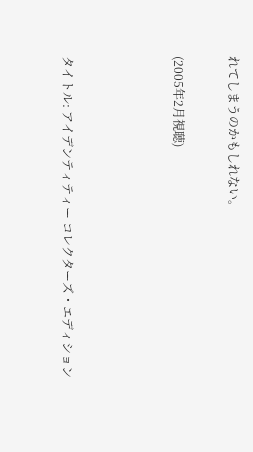れてしまうのかもしれない。

(2005年2月視聴)



タイトル: アイデンティティー コレクターズ・エディション